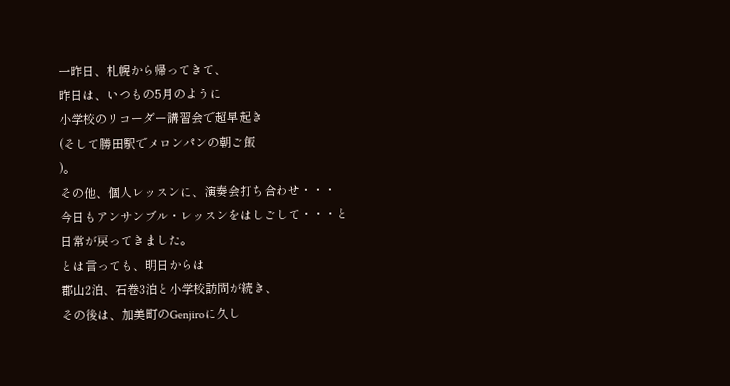一昨日、札幌から帰ってきて、
昨日は、いつもの5月のように
小学校のリコーダー講習会で超早起き
(そして勝田駅でメロンパンの朝ご飯
)。
その他、個人レッスンに、演奏会打ち合わせ・・・
今日もアンサンブル・レッスンをはしごして・・・と
日常が戻ってきました。
とは言っても、明日からは
郡山2泊、石巻3泊と小学校訪問が続き、
その後は、加美町のGenjiroに久し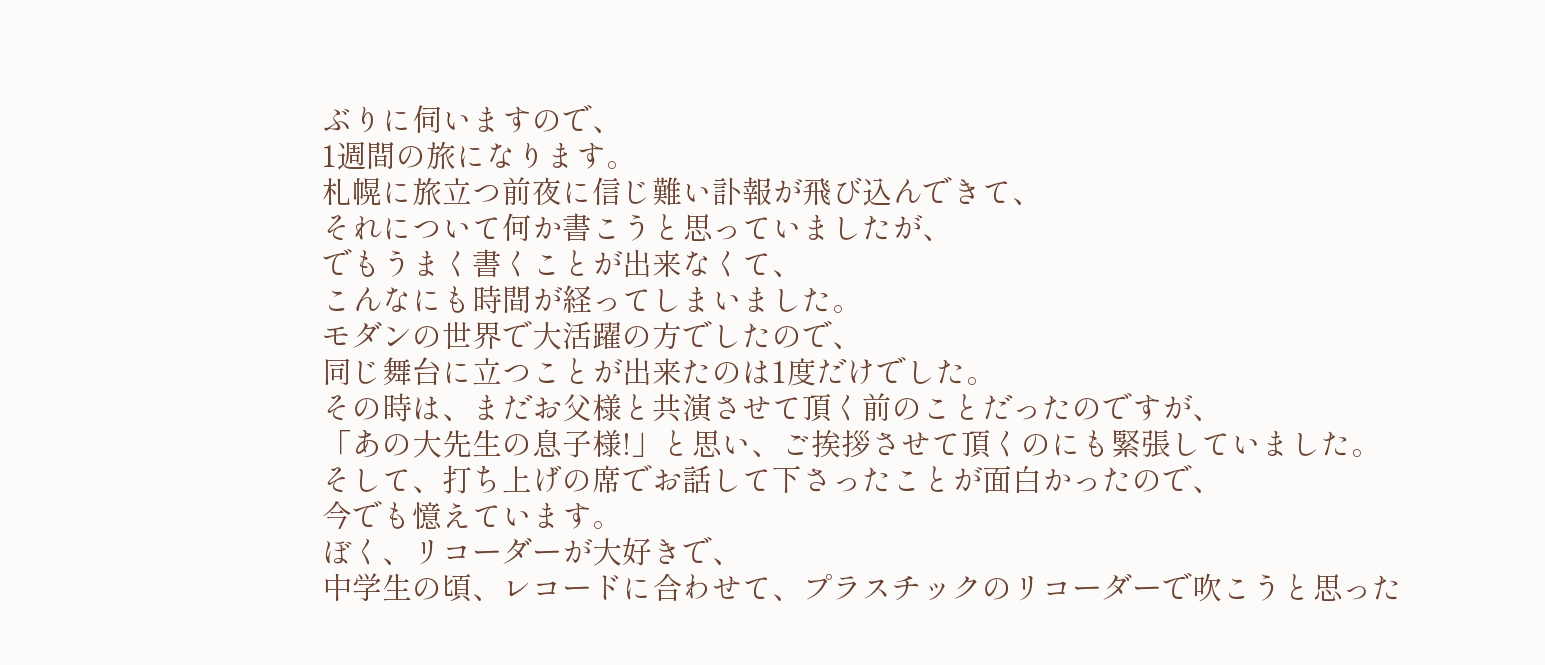ぶりに伺いますので、
1週間の旅になります。
札幌に旅立つ前夜に信じ難い訃報が飛び込んできて、
それについて何か書こうと思っていましたが、
でもうまく書くことが出来なくて、
こんなにも時間が経ってしまいました。
モダンの世界で大活躍の方でしたので、
同じ舞台に立つことが出来たのは1度だけでした。
その時は、まだお父様と共演させて頂く前のことだったのですが、
「あの大先生の息子様!」と思い、ご挨拶させて頂くのにも緊張していました。
そして、打ち上げの席でお話して下さったことが面白かったので、
今でも憶えています。
ぼく、リコーダーが大好きで、
中学生の頃、レコードに合わせて、プラスチックのリコーダーで吹こうと思った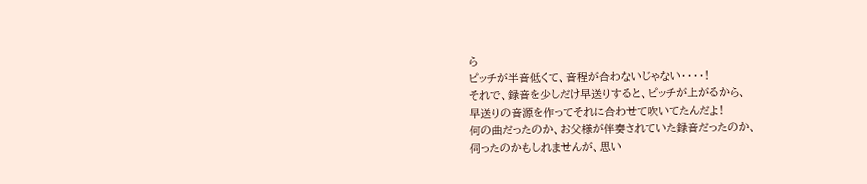ら
ピッチが半音低くて、音程が合わないじゃない・・・・!
それで、録音を少しだけ早送りすると、ピッチが上がるから、
早送りの音源を作ってそれに合わせて吹いてたんだよ!
何の曲だったのか、お父様が伴奏されていた録音だったのか、
伺ったのかもしれませんが、思い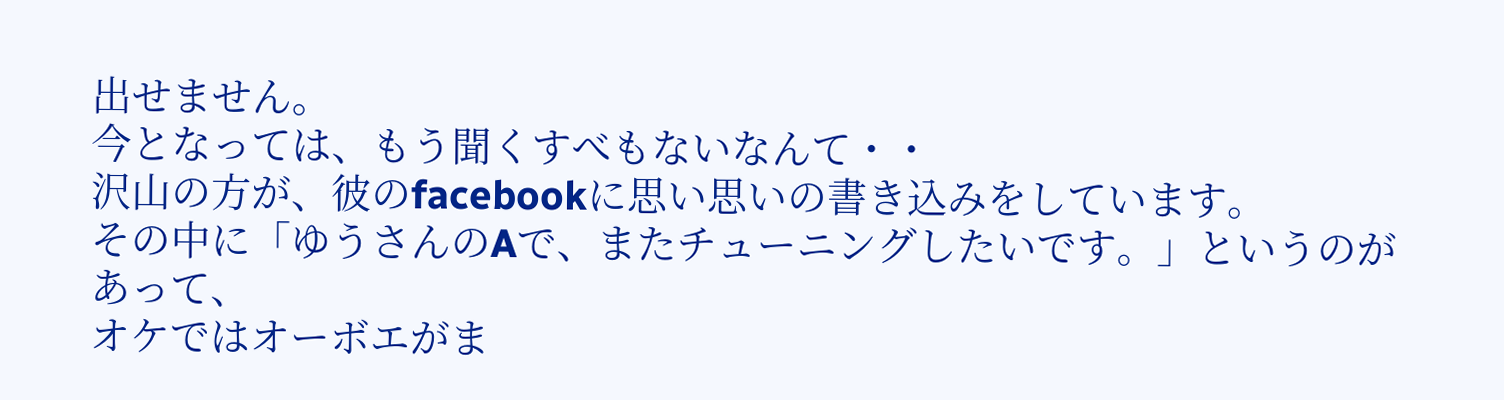出せません。
今となっては、もう聞くすべもないなんて・・
沢山の方が、彼のfacebookに思い思いの書き込みをしています。
その中に「ゆうさんのAで、またチューニングしたいです。」というのがあって、
オケではオーボエがま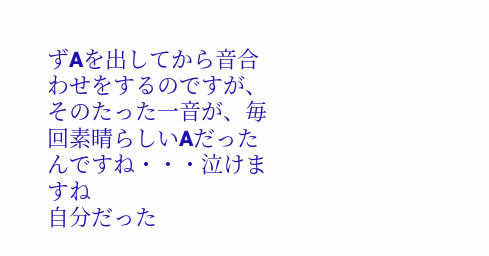ずAを出してから音合わせをするのですが、
そのたった一音が、毎回素晴らしいAだったんですね・・・泣けますね
自分だった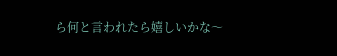ら何と言われたら嬉しいかな〜